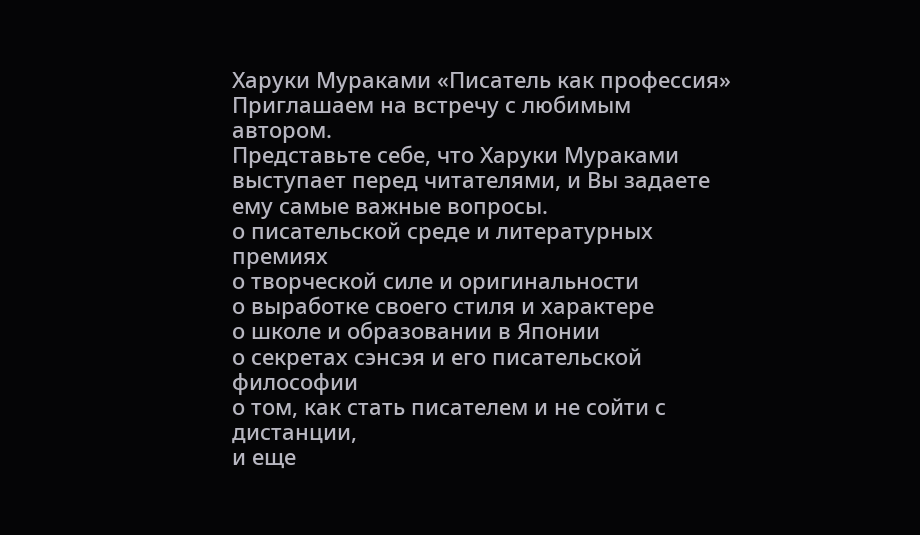Харуки Мураками «Писатель как профессия»
Приглашаем на встречу с любимым автором.
Представьте себе, что Харуки Мураками выступает перед читателями, и Вы задаете ему самые важные вопросы.
о писательской среде и литературных премиях
о творческой силе и оригинальности
о выработке своего стиля и характере
о школе и образовании в Японии
о секретах сэнсэя и его писательской философии
о том, как стать писателем и не сойти с дистанции,
и еще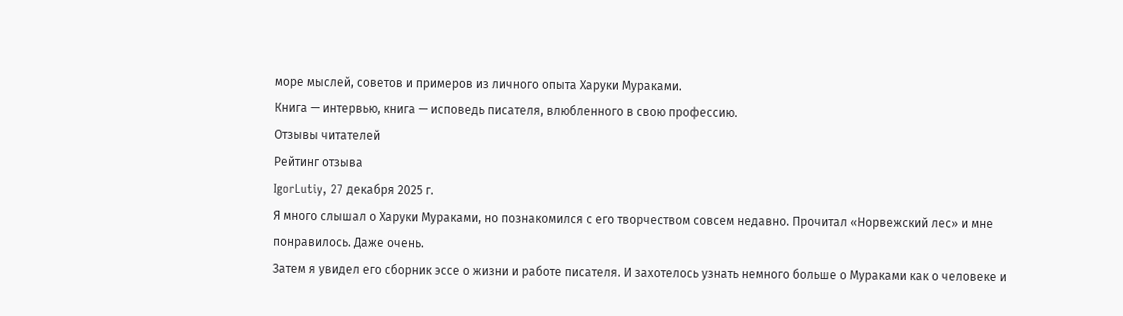море мыслей, советов и примеров из личного опыта Харуки Мураками.
Книга — интервью, книга — исповедь писателя, влюбленного в свою профессию.
Отзывы читателей
Рейтинг отзыва
IgorLutiy, 27 декабря 2025 г.
Я много слышал о Харуки Мураками, но познакомился с его творчеством совсем недавно. Прочитал «Норвежский лес» и мне понравилось. Даже очень.
Затем я увидел его сборник эссе о жизни и работе писателя. И захотелось узнать немного больше о Мураками как о человеке и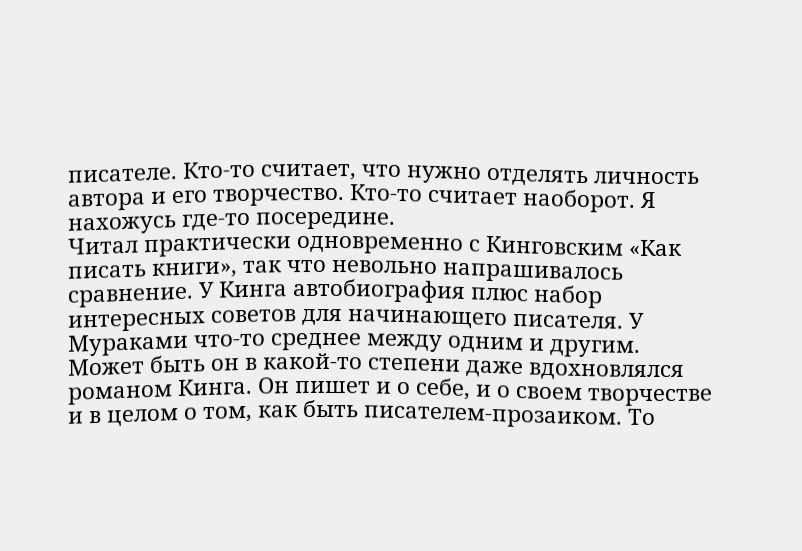писателе. Кто-то считает, что нужно отделять личность автора и его творчество. Кто-то считает наоборот. Я нахожусь где-то посередине.
Читал практически одновременно с Кинговским «Как писать книги», так что невольно напрашивалось сравнение. У Кинга автобиография плюс набор интересных советов для начинающего писателя. У Мураками что-то среднее между одним и другим. Может быть он в какой-то степени даже вдохновлялся романом Кинга. Он пишет и о себе, и о своем творчестве и в целом о том, как быть писателем-прозаиком. То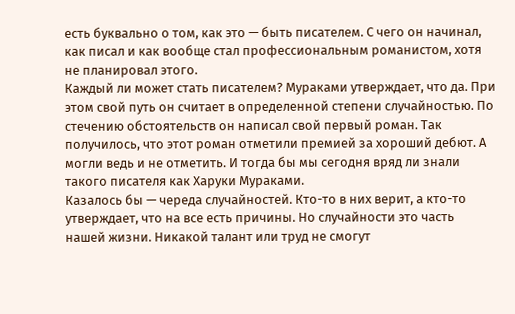есть буквально о том, как это — быть писателем. С чего он начинал, как писал и как вообще стал профессиональным романистом, хотя не планировал этого.
Каждый ли может стать писателем? Мураками утверждает, что да. При этом свой путь он считает в определенной степени случайностью. По стечению обстоятельств он написал свой первый роман. Так получилось, что этот роман отметили премией за хороший дебют. А могли ведь и не отметить. И тогда бы мы сегодня вряд ли знали такого писателя как Харуки Мураками.
Казалось бы — череда случайностей. Кто-то в них верит, а кто-то утверждает, что на все есть причины. Но случайности это часть нашей жизни. Никакой талант или труд не смогут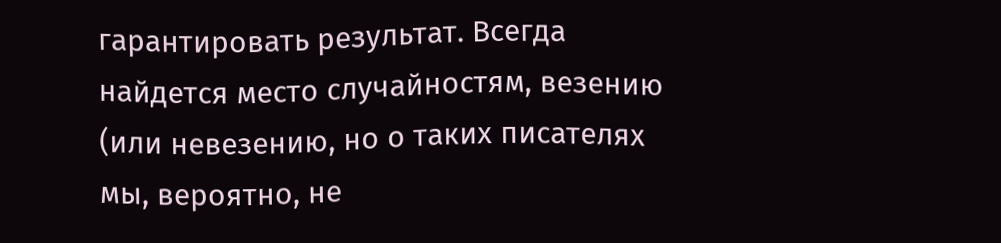гарантировать результат. Всегда найдется место случайностям, везению (или невезению, но о таких писателях мы, вероятно, не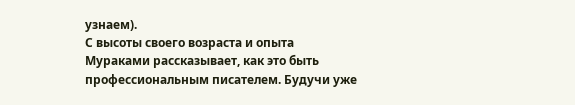узнаем).
С высоты своего возраста и опыта Мураками рассказывает, как это быть профессиональным писателем. Будучи уже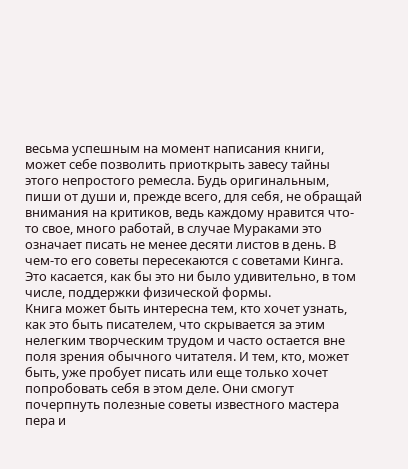весьма успешным на момент написания книги, может себе позволить приоткрыть завесу тайны этого непростого ремесла. Будь оригинальным, пиши от души и, прежде всего, для себя, не обращай внимания на критиков, ведь каждому нравится что-то свое, много работай, в случае Мураками это означает писать не менее десяти листов в день. В чем-то его советы пересекаются с советами Кинга. Это касается, как бы это ни было удивительно, в том числе, поддержки физической формы.
Книга может быть интересна тем, кто хочет узнать, как это быть писателем, что скрывается за этим нелегким творческим трудом и часто остается вне поля зрения обычного читателя. И тем, кто, может быть, уже пробует писать или еще только хочет попробовать себя в этом деле. Они смогут почерпнуть полезные советы известного мастера пера и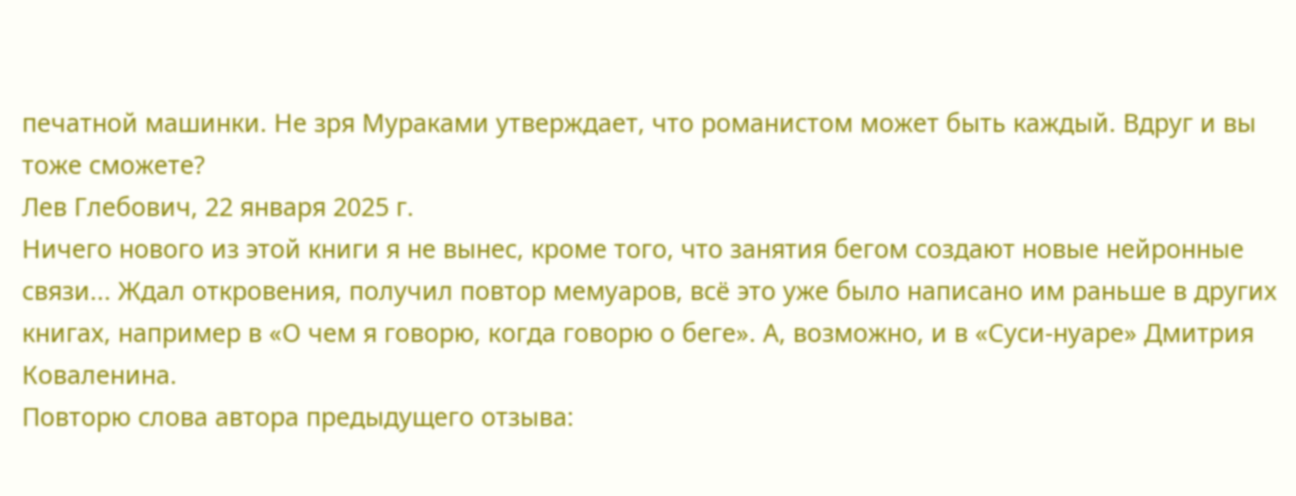печатной машинки. Не зря Мураками утверждает, что романистом может быть каждый. Вдруг и вы тоже сможете?
Лев Глебович, 22 января 2025 г.
Ничего нового из этой книги я не вынес, кроме того, что занятия бегом создают новые нейронные связи... Ждал откровения, получил повтор мемуаров, всё это уже было написано им раньше в других книгах, например в «О чем я говорю, когда говорю о беге». А, возможно, и в «Суси-нуаре» Дмитрия Коваленина.
Повторю слова автора предыдущего отзыва: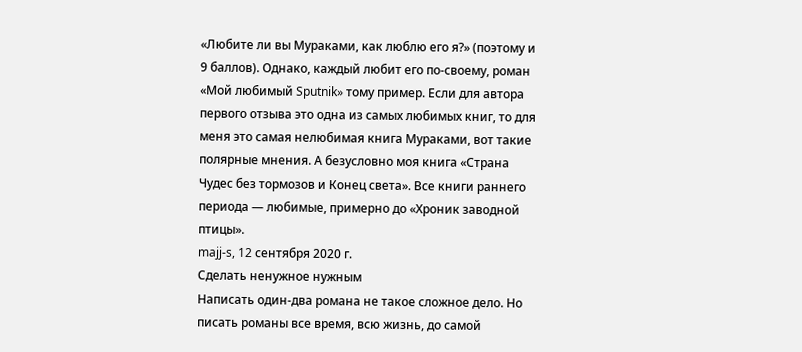«Любите ли вы Мураками, как люблю его я?» (поэтому и 9 баллов). Однако, каждый любит его по-своему, роман «Мой любимый Sputnik» тому пример. Если для автора первого отзыва это одна из самых любимых книг, то для меня это самая нелюбимая книга Мураками, вот такие полярные мнения. А безусловно моя книга «Страна Чудес без тормозов и Конец света». Все книги раннего периода — любимые, примерно до «Хроник заводной птицы».
majj-s, 12 сентября 2020 г.
Сделать ненужное нужным
Написать один-два романа не такое сложное дело. Но писать романы все время, всю жизнь, до самой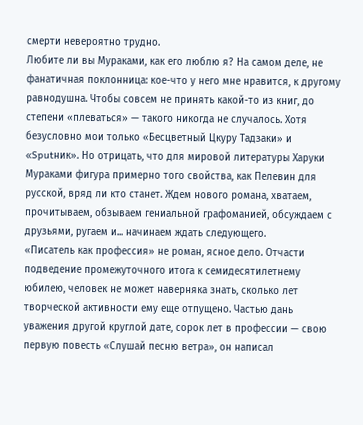смерти невероятно трудно.
Любите ли вы Мураками, как его люблю я? На самом деле, не фанатичная поклонница: кое-что у него мне нравится, к другому равнодушна. Чтобы совсем не принять какой-то из книг, до степени «плеваться» — такого никогда не случалось. Хотя безусловно мои только «Бесцветный Цкуру Тадзаки» и «Sputник». Но отрицать, что для мировой литературы Харуки Мураками фигура примерно того свойства, как Пелевин для русской, вряд ли кто станет. Ждем нового романа, хватаем, прочитываем, обзываем гениальной графоманией, обсуждаем с друзьями, ругаем и... начинаем ждать следующего.
«Писатель как профессия» не роман, ясное дело. Отчасти подведение промежуточного итога к семидесятилетнему юбилею, человек не может наверняка знать, сколько лет творческой активности ему еще отпущено. Частью дань уважения другой круглой дате, сорок лет в профессии — свою первую повесть «Слушай песню ветра», он написал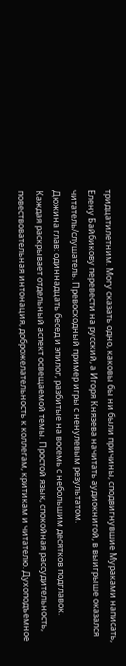тридцатилетним. Могу сказать одно, каковы бы ни были причины, сподвигнувшие Мураками написать, Елену Байбикову перевести на русский, а Игоря Князева начитать аудиокнигой, в выигрыше оказался читатель/слушатель. Превосходный пример игры с ненулевым результатом.
Дюжина глав: одиннадцать бесед и эпилог, разбитые на восемь с небольшим десятков подглавок. Каждая раскрывает отдельный аспект освещаемой темы. Простой язык, спокойная рассудительность, повествовательная интонация, доброжелательность к коллегам, критикам и читателю. Духоподъемное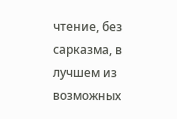чтение, без сарказма, в лучшем из возможных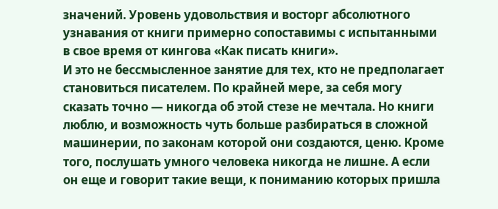значений. Уровень удовольствия и восторг абсолютного узнавания от книги примерно сопоставимы с испытанными в свое время от кингова «Как писать книги».
И это не бессмысленное занятие для тех, кто не предполагает становиться писателем. По крайней мере, за себя могу сказать точно — никогда об этой стезе не мечтала. Но книги люблю, и возможность чуть больше разбираться в сложной машинерии, по законам которой они создаются, ценю. Кроме того, послушать умного человека никогда не лишне. А если он еще и говорит такие вещи, к пониманию которых пришла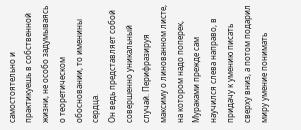самостоятельно и практикуешь в собственной жизни, не особо задумываясь о теоретическом обосновании, то именины сердца.
Он ведь представляет собой совершенно уникальный случай. Перифразируя максиму о линованном листе, на котором надо поперек, Мураками прежде сам научился слева направо, в придачу к умению писать сверху вниз, а потом подарил миру умение понимать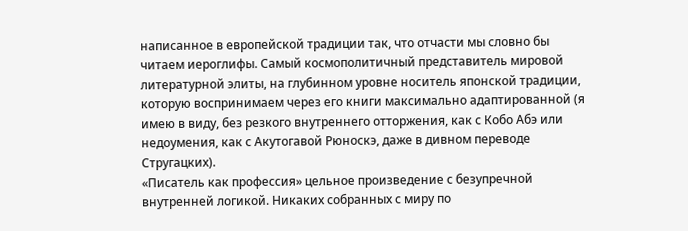написанное в европейской традиции так, что отчасти мы словно бы читаем иероглифы. Самый космополитичный представитель мировой литературной элиты, на глубинном уровне носитель японской традиции, которую воспринимаем через его книги максимально адаптированной (я имею в виду, без резкого внутреннего отторжения, как с Кобо Абэ или недоумения, как с Акутогавой Рюноскэ, даже в дивном переводе Стругацких).
«Писатель как профессия» цельное произведение с безупречной внутренней логикой. Никаких собранных с миру по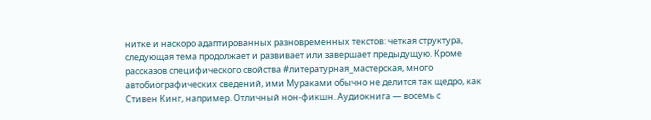нитке и наскоро адаптированных разновременных текстов: четкая структура, следующая тема продолжает и развивает или завершает предыдущую. Кроме рассказов специфического свойства #литературная_мастерская, много автобиографических сведений, ими Мураками обычно не делится так щедро, как Стивен Кинг, например. Отличный нон-фикшн. Аудиокнига — восемь с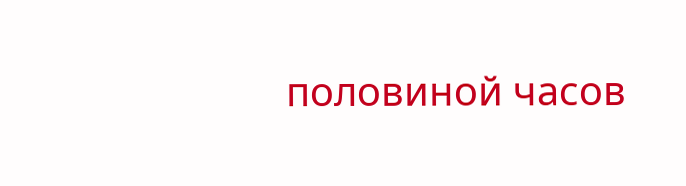половиной часов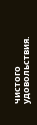чистого удовольствия.